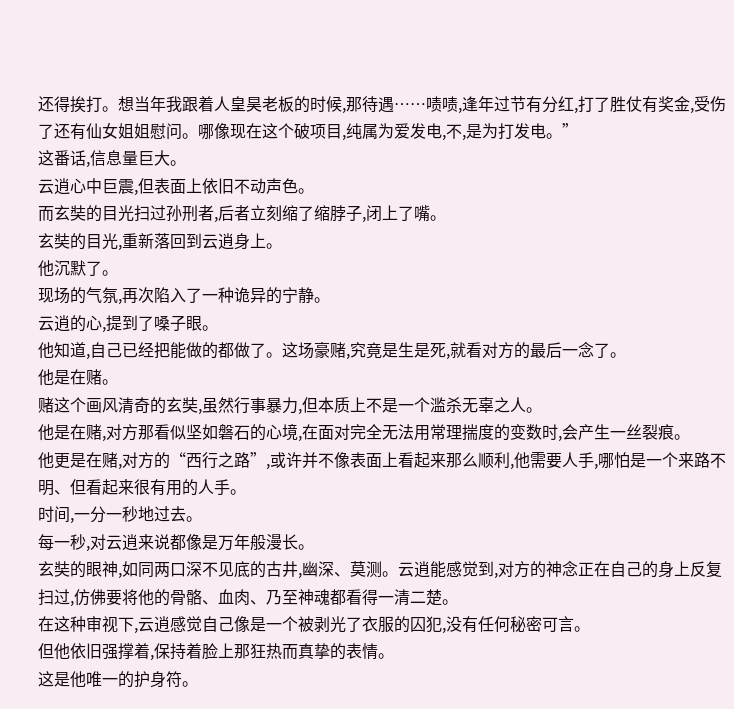还得挨打。想当年我跟着人皇昊老板的时候,那待遇……啧啧,逢年过节有分红,打了胜仗有奖金,受伤了还有仙女姐姐慰问。哪像现在这个破项目,纯属为爱发电,不,是为打发电。”
这番话,信息量巨大。
云逍心中巨震,但表面上依旧不动声色。
而玄奘的目光扫过孙刑者,后者立刻缩了缩脖子,闭上了嘴。
玄奘的目光,重新落回到云逍身上。
他沉默了。
现场的气氛,再次陷入了一种诡异的宁静。
云逍的心,提到了嗓子眼。
他知道,自己已经把能做的都做了。这场豪赌,究竟是生是死,就看对方的最后一念了。
他是在赌。
赌这个画风清奇的玄奘,虽然行事暴力,但本质上不是一个滥杀无辜之人。
他是在赌,对方那看似坚如磐石的心境,在面对完全无法用常理揣度的变数时,会产生一丝裂痕。
他更是在赌,对方的“西行之路”,或许并不像表面上看起来那么顺利,他需要人手,哪怕是一个来路不明、但看起来很有用的人手。
时间,一分一秒地过去。
每一秒,对云逍来说都像是万年般漫长。
玄奘的眼神,如同两口深不见底的古井,幽深、莫测。云逍能感觉到,对方的神念正在自己的身上反复扫过,仿佛要将他的骨骼、血肉、乃至神魂都看得一清二楚。
在这种审视下,云逍感觉自己像是一个被剥光了衣服的囚犯,没有任何秘密可言。
但他依旧强撑着,保持着脸上那狂热而真挚的表情。
这是他唯一的护身符。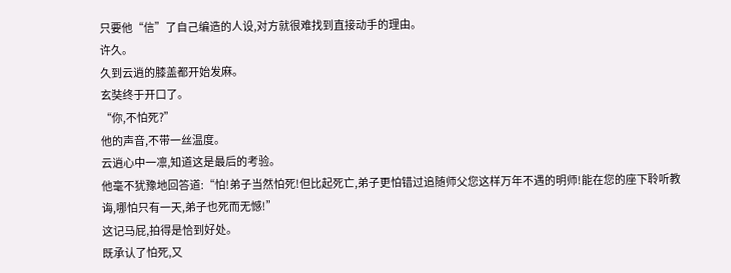只要他“信”了自己编造的人设,对方就很难找到直接动手的理由。
许久。
久到云逍的膝盖都开始发麻。
玄奘终于开口了。
“你,不怕死?”
他的声音,不带一丝温度。
云逍心中一凛,知道这是最后的考验。
他毫不犹豫地回答道:“怕!弟子当然怕死!但比起死亡,弟子更怕错过追随师父您这样万年不遇的明师!能在您的座下聆听教诲,哪怕只有一天,弟子也死而无憾!”
这记马屁,拍得是恰到好处。
既承认了怕死,又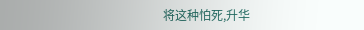将这种怕死,升华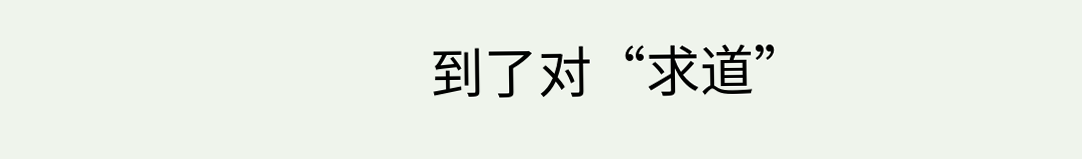到了对“求道”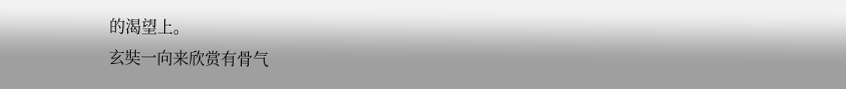的渴望上。
玄奘一向来欣赏有骨气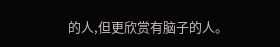的人,但更欣赏有脑子的人。